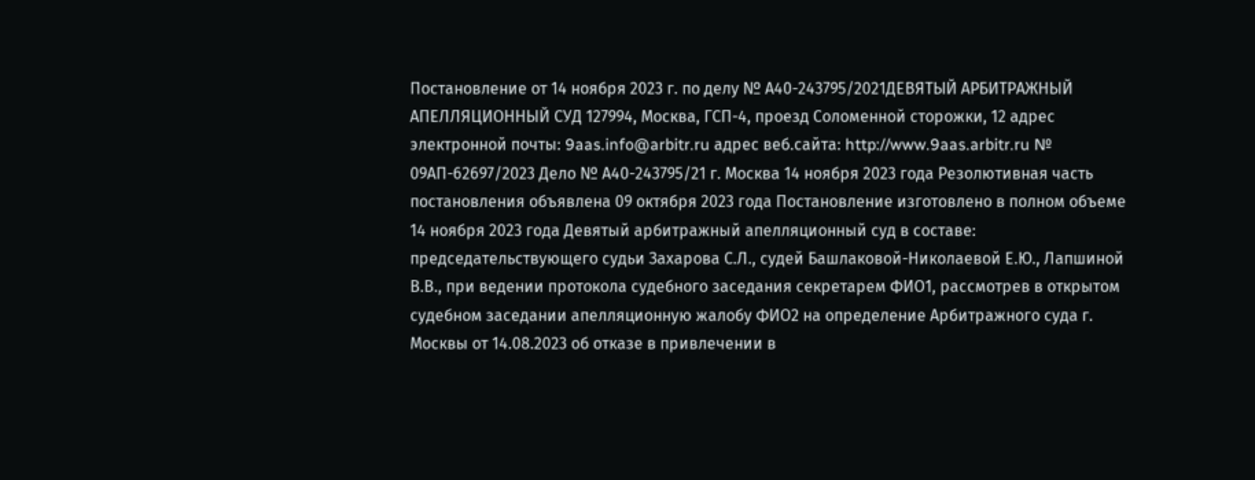Постановление от 14 ноября 2023 г. по делу № А40-243795/2021ДЕВЯТЫЙ АРБИТРАЖНЫЙ АПЕЛЛЯЦИОННЫЙ СУД 127994, Москва, ГСП-4, проезд Соломенной cторожки, 12 адрес электронной почты: 9aas.info@arbitr.ru адрес веб.сайта: http://www.9aas.arbitr.ru № 09АП-62697/2023 Дело № А40-243795/21 г. Москва 14 ноября 2023 года Резолютивная часть постановления объявлена 09 октября 2023 года Постановление изготовлено в полном объеме 14 ноября 2023 года Девятый арбитражный апелляционный суд в составе: председательствующего судьи Захарова С.Л., судей Башлаковой-Николаевой Е.Ю., Лапшиной В.В., при ведении протокола судебного заседания секретарем ФИО1, рассмотрев в открытом судебном заседании апелляционную жалобу ФИО2 на определение Арбитражного суда г. Москвы от 14.08.2023 об отказе в привлечении в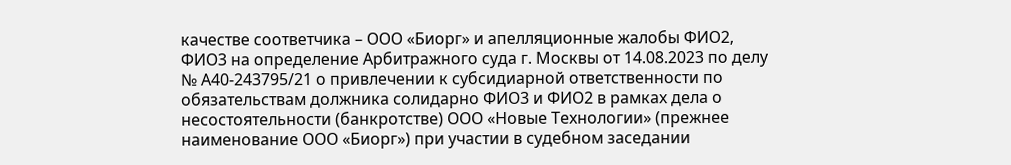качестве соответчика – ООО «Биорг» и апелляционные жалобы ФИО2, ФИО3 на определение Арбитражного суда г. Москвы от 14.08.2023 по делу № А40-243795/21 о привлечении к субсидиарной ответственности по обязательствам должника солидарно ФИО3 и ФИО2 в рамках дела о несостоятельности (банкротстве) ООО «Новые Технологии» (прежнее наименование ООО «Биорг») при участии в судебном заседании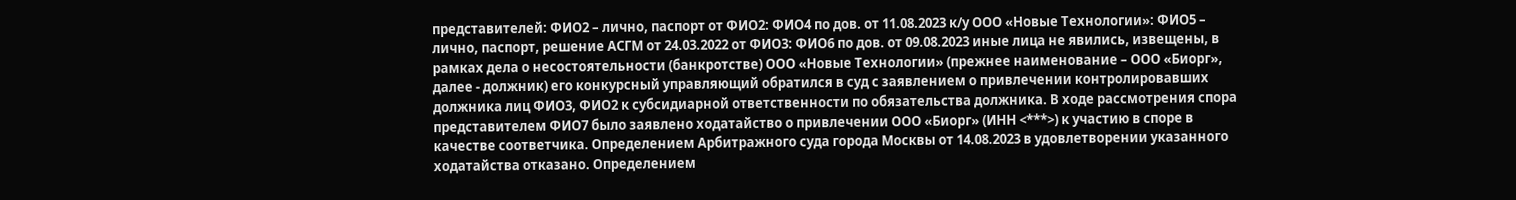представителей: ФИО2 – лично, паспорт от ФИО2: ФИО4 по дов. от 11.08.2023 к/у ООО «Новые Технологии»: ФИО5 – лично, паспорт, решение АСГМ от 24.03.2022 от ФИО3: ФИО6 по дов. от 09.08.2023 иные лица не явились, извещены, в рамках дела о несостоятельности (банкротстве) ООО «Новые Технологии» (прежнее наименование – ООО «Биорг», далее - должник) его конкурсный управляющий обратился в суд с заявлением о привлечении контролировавших должника лиц ФИО3, ФИО2 к субсидиарной ответственности по обязательства должника. В ходе рассмотрения спора представителем ФИО7 было заявлено ходатайство о привлечении ООО «Биорг» (ИНН <***>) к участию в споре в качестве соответчика. Определением Арбитражного суда города Москвы от 14.08.2023 в удовлетворении указанного ходатайства отказано. Определением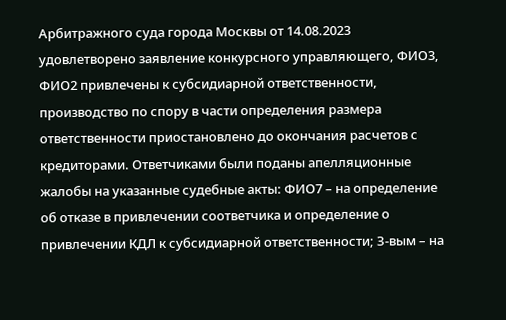Арбитражного суда города Москвы от 14.08.2023 удовлетворено заявление конкурсного управляющего, ФИО3, ФИО2 привлечены к субсидиарной ответственности, производство по спору в части определения размера ответственности приостановлено до окончания расчетов с кредиторами. Ответчиками были поданы апелляционные жалобы на указанные судебные акты: ФИО7 – на определение об отказе в привлечении соответчика и определение о привлечении КДЛ к субсидиарной ответственности; З-вым – на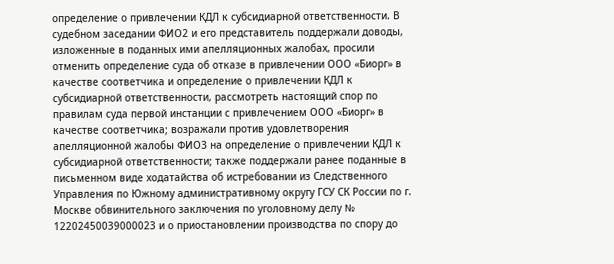определение о привлечении КДЛ к субсидиарной ответственности. В судебном заседании ФИО2 и его представитель поддержали доводы, изложенные в поданных ими апелляционных жалобах, просили отменить определение суда об отказе в привлечении ООО «Биорг» в качестве соответчика и определение о привлечении КДЛ к субсидиарной ответственности, рассмотреть настоящий спор по правилам суда первой инстанции с привлечением ООО «Биорг» в качестве соответчика; возражали против удовлетворения апелляционной жалобы ФИО3 на определение о привлечении КДЛ к субсидиарной ответственности; также поддержали ранее поданные в письменном виде ходатайства об истребовании из Следственного Управления по Южному административному округу ГСУ СК России по г. Москве обвинительного заключения по уголовному делу № 12202450039000023 и о приостановлении производства по спору до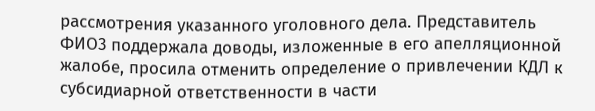рассмотрения указанного уголовного дела. Представитель ФИО3 поддержала доводы, изложенные в его апелляционной жалобе, просила отменить определение о привлечении КДЛ к субсидиарной ответственности в части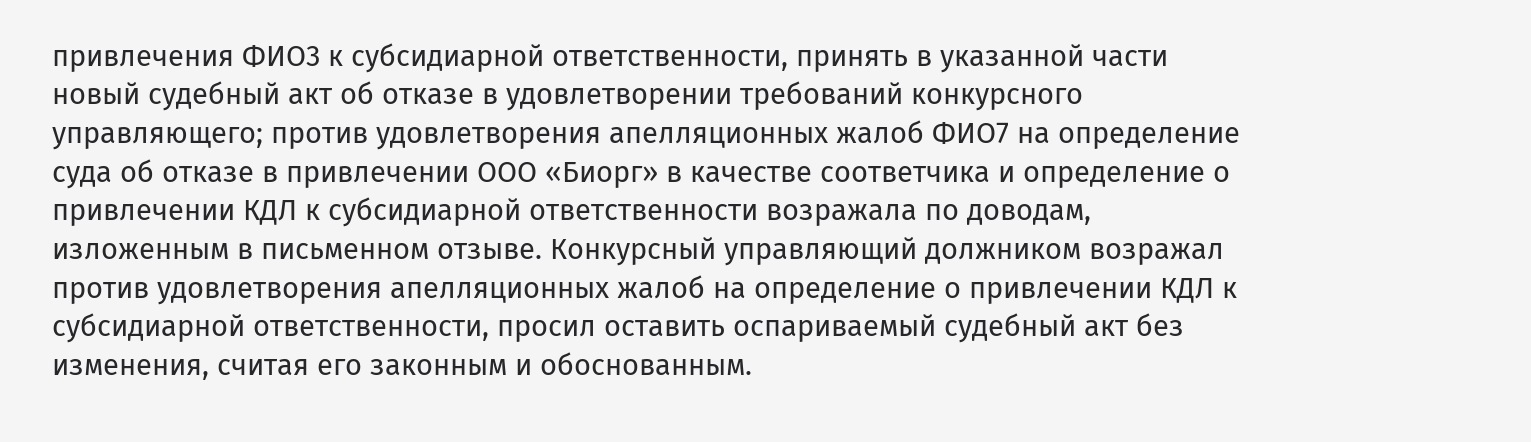привлечения ФИО3 к субсидиарной ответственности, принять в указанной части новый судебный акт об отказе в удовлетворении требований конкурсного управляющего; против удовлетворения апелляционных жалоб ФИО7 на определение суда об отказе в привлечении ООО «Биорг» в качестве соответчика и определение о привлечении КДЛ к субсидиарной ответственности возражала по доводам, изложенным в письменном отзыве. Конкурсный управляющий должником возражал против удовлетворения апелляционных жалоб на определение о привлечении КДЛ к субсидиарной ответственности, просил оставить оспариваемый судебный акт без изменения, считая его законным и обоснованным.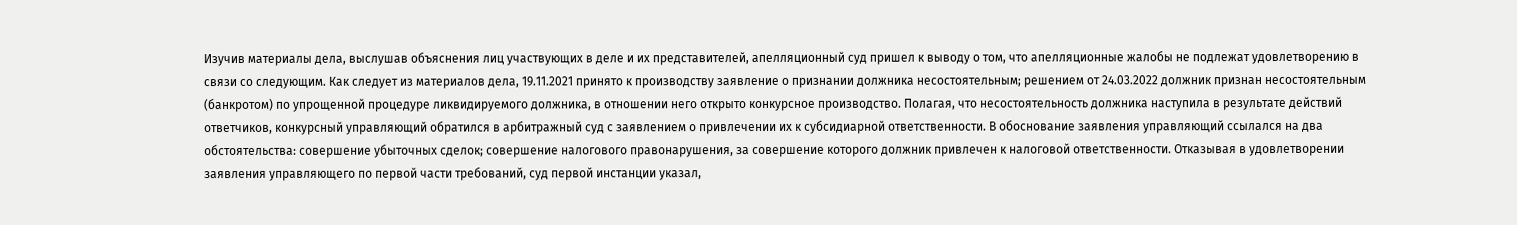Изучив материалы дела, выслушав объяснения лиц участвующих в деле и их представителей, апелляционный суд пришел к выводу о том, что апелляционные жалобы не подлежат удовлетворению в связи со следующим. Как следует из материалов дела, 19.11.2021 принято к производству заявление о признании должника несостоятельным; решением от 24.03.2022 должник признан несостоятельным (банкротом) по упрощенной процедуре ликвидируемого должника, в отношении него открыто конкурсное производство. Полагая, что несостоятельность должника наступила в результате действий ответчиков, конкурсный управляющий обратился в арбитражный суд с заявлением о привлечении их к субсидиарной ответственности. В обоснование заявления управляющий ссылался на два обстоятельства: совершение убыточных сделок; совершение налогового правонарушения, за совершение которого должник привлечен к налоговой ответственности. Отказывая в удовлетворении заявления управляющего по первой части требований, суд первой инстанции указал,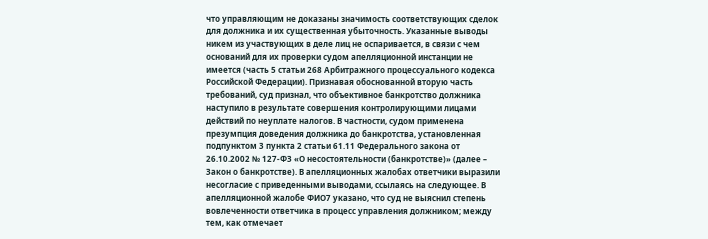что управляющим не доказаны значимость соответствующих сделок для должника и их существенная убыточность. Указанные выводы никем из участвующих в деле лиц не оспаривается, в связи с чем оснований для их проверки судом апелляционной инстанции не имеется (часть 5 статьи 268 Арбитражного процессуального кодекса Российской Федерации). Признавая обоснованной вторую часть требований, суд признал, что объективное банкротство должника наступило в результате совершения контролирующими лицами действий по неуплате налогов. В частности, судом применена презумпция доведения должника до банкротства, установленная подпунктом 3 пункта 2 статьи 61.11 Федерального закона от 26.10.2002 № 127-ФЗ «О несостоятельности (банкротстве)» (далее – Закон о банкротстве). В апелляционных жалобах ответчики выразили несогласие с приведенными выводами, ссылаясь на следующее. В апелляционной жалобе ФИО7 указано, что суд не выяснил степень вовлеченности ответчика в процесс управления должником; между тем, как отмечает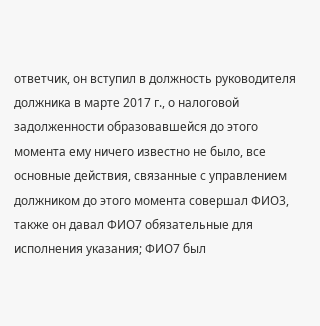ответчик, он вступил в должность руководителя должника в марте 2017 г., о налоговой задолженности образовавшейся до этого момента ему ничего известно не было, все основные действия, связанные с управлением должником до этого момента совершал ФИО3, также он давал ФИО7 обязательные для исполнения указания; ФИО7 был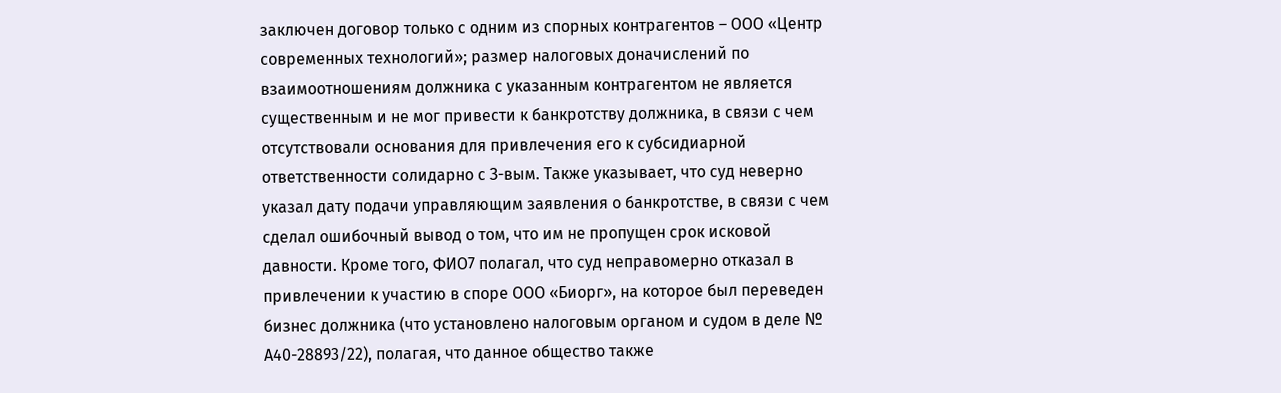заключен договор только с одним из спорных контрагентов – ООО «Центр современных технологий»; размер налоговых доначислений по взаимоотношениям должника с указанным контрагентом не является существенным и не мог привести к банкротству должника, в связи с чем отсутствовали основания для привлечения его к субсидиарной ответственности солидарно с З-вым. Также указывает, что суд неверно указал дату подачи управляющим заявления о банкротстве, в связи с чем сделал ошибочный вывод о том, что им не пропущен срок исковой давности. Кроме того, ФИО7 полагал, что суд неправомерно отказал в привлечении к участию в споре ООО «Биорг», на которое был переведен бизнес должника (что установлено налоговым органом и судом в деле № А40-28893/22), полагая, что данное общество также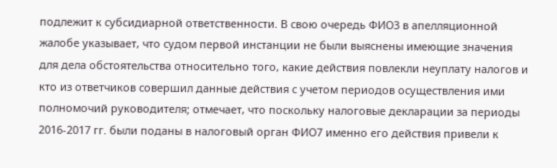подлежит к субсидиарной ответственности. В свою очередь ФИО3 в апелляционной жалобе указывает, что судом первой инстанции не были выяснены имеющие значения для дела обстоятельства относительно того, какие действия повлекли неуплату налогов и кто из ответчиков совершил данные действия с учетом периодов осуществления ими полномочий руководителя; отмечает, что поскольку налоговые декларации за периоды 2016-2017 гг. были поданы в налоговый орган ФИО7 именно его действия привели к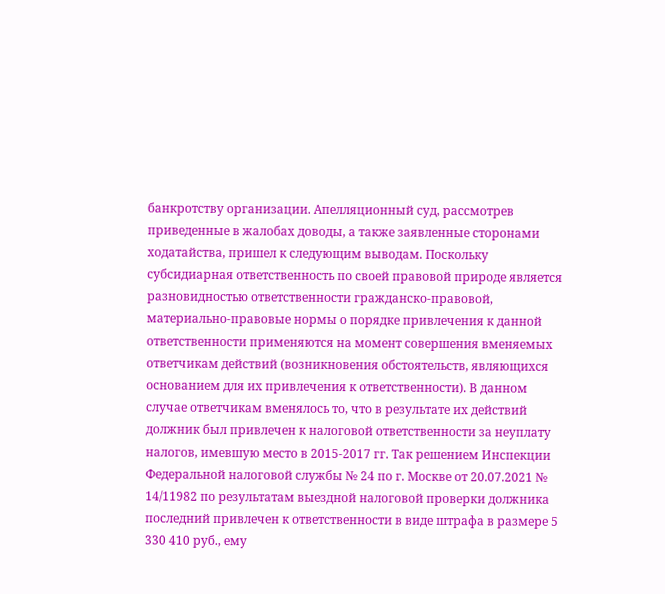банкротству организации. Апелляционный суд, рассмотрев приведенные в жалобах доводы, а также заявленные сторонами ходатайства, пришел к следующим выводам. Поскольку субсидиарная ответственность по своей правовой природе является разновидностью ответственности гражданско-правовой, материально-правовые нормы о порядке привлечения к данной ответственности применяются на момент совершения вменяемых ответчикам действий (возникновения обстоятельств, являющихся основанием для их привлечения к ответственности). В данном случае ответчикам вменялось то, что в результате их действий должник был привлечен к налоговой ответственности за неуплату налогов, имевшую место в 2015-2017 гг. Так решением Инспекции Федеральной налоговой службы № 24 по г. Москве от 20.07.2021 № 14/11982 по результатам выездной налоговой проверки должника последний привлечен к ответственности в виде штрафа в размере 5 330 410 руб., ему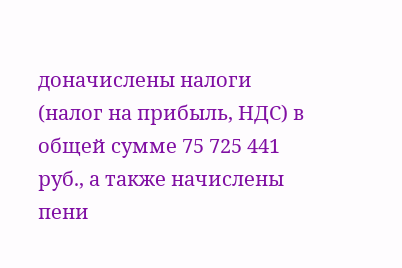доначислены налоги (налог на прибыль, НДС) в общей сумме 75 725 441 руб., а также начислены пени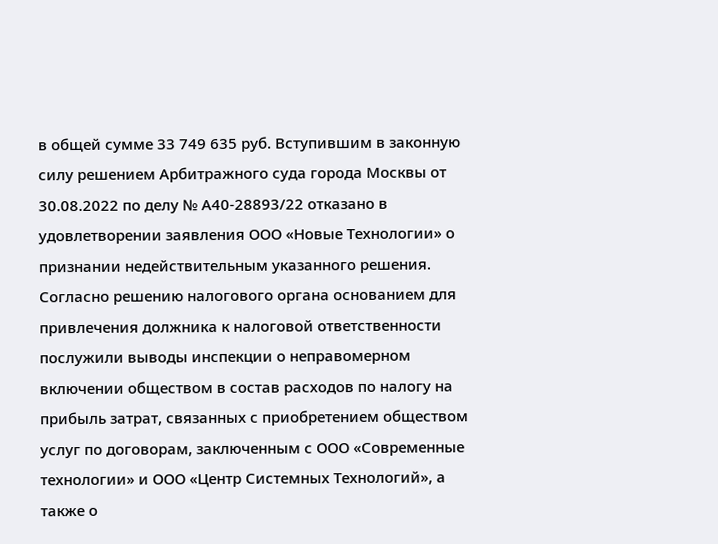в общей сумме 33 749 635 руб. Вступившим в законную силу решением Арбитражного суда города Москвы от 30.08.2022 по делу № А40-28893/22 отказано в удовлетворении заявления ООО «Новые Технологии» о признании недействительным указанного решения. Согласно решению налогового органа основанием для привлечения должника к налоговой ответственности послужили выводы инспекции о неправомерном включении обществом в состав расходов по налогу на прибыль затрат, связанных с приобретением обществом услуг по договорам, заключенным с ООО «Современные технологии» и ООО «Центр Системных Технологий», а также о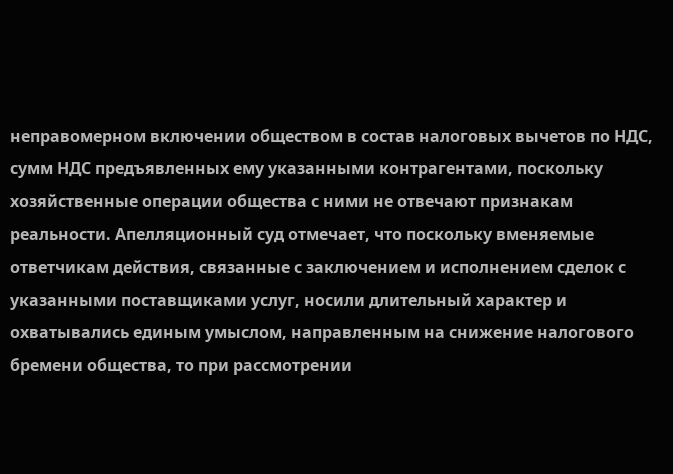неправомерном включении обществом в состав налоговых вычетов по НДС, сумм НДС предъявленных ему указанными контрагентами, поскольку хозяйственные операции общества с ними не отвечают признакам реальности. Апелляционный суд отмечает, что поскольку вменяемые ответчикам действия, связанные с заключением и исполнением сделок с указанными поставщиками услуг, носили длительный характер и охватывались единым умыслом, направленным на снижение налогового бремени общества, то при рассмотрении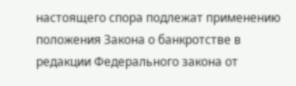настоящего спора подлежат применению положения Закона о банкротстве в редакции Федерального закона от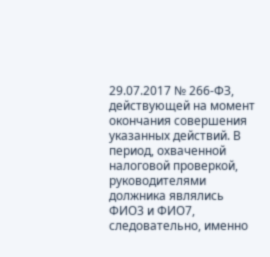29.07.2017 № 266-ФЗ, действующей на момент окончания совершения указанных действий. В период, охваченной налоговой проверкой, руководителями должника являлись ФИО3 и ФИО7, следовательно, именно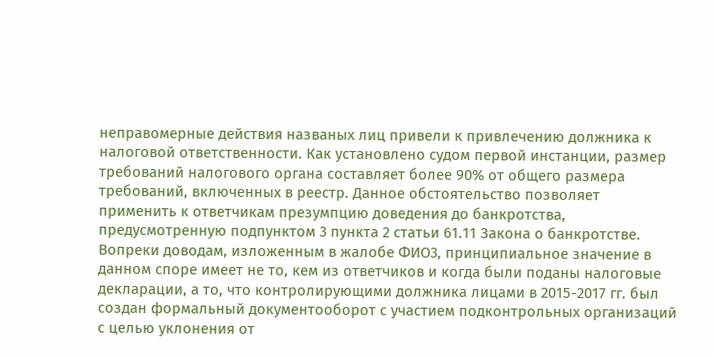неправомерные действия названых лиц привели к привлечению должника к налоговой ответственности. Как установлено судом первой инстанции, размер требований налогового органа составляет более 90% от общего размера требований, включенных в реестр. Данное обстоятельство позволяет применить к ответчикам презумпцию доведения до банкротства, предусмотренную подпунктом 3 пункта 2 статьи 61.11 Закона о банкротстве. Вопреки доводам, изложенным в жалобе ФИО3, принципиальное значение в данном споре имеет не то, кем из ответчиков и когда были поданы налоговые декларации, а то, что контролирующими должника лицами в 2015-2017 гг. был создан формальный документооборот с участием подконтрольных организаций с целью уклонения от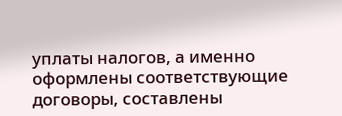уплаты налогов, а именно оформлены соответствующие договоры, составлены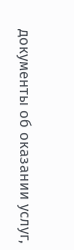документы об оказании услуг,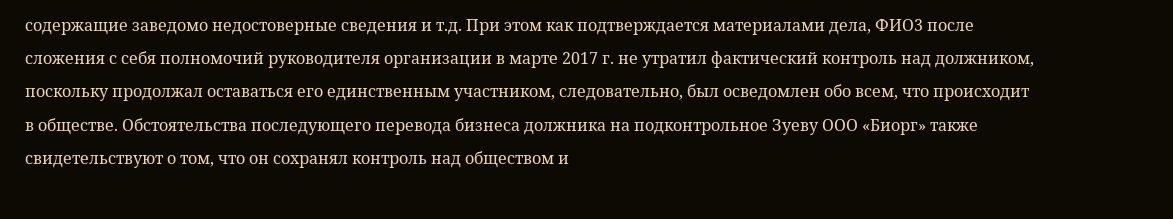содержащие заведомо недостоверные сведения и т.д. При этом как подтверждается материалами дела, ФИО3 после сложения с себя полномочий руководителя организации в марте 2017 г. не утратил фактический контроль над должником, поскольку продолжал оставаться его единственным участником, следовательно, был осведомлен обо всем, что происходит в обществе. Обстоятельства последующего перевода бизнеса должника на подконтрольное Зуеву ООО «Биорг» также свидетельствуют о том, что он сохранял контроль над обществом и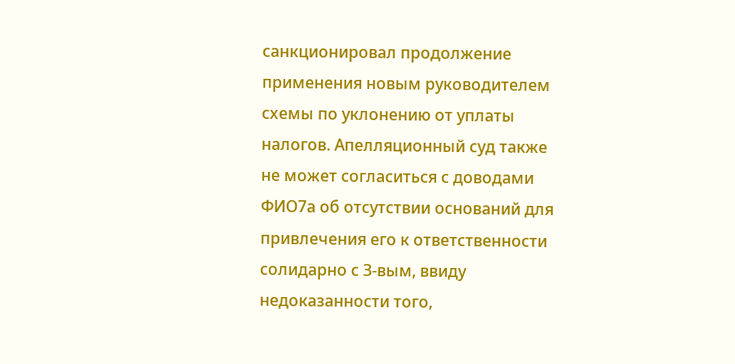санкционировал продолжение применения новым руководителем схемы по уклонению от уплаты налогов. Апелляционный суд также не может согласиться с доводами ФИО7а об отсутствии оснований для привлечения его к ответственности солидарно с З-вым, ввиду недоказанности того,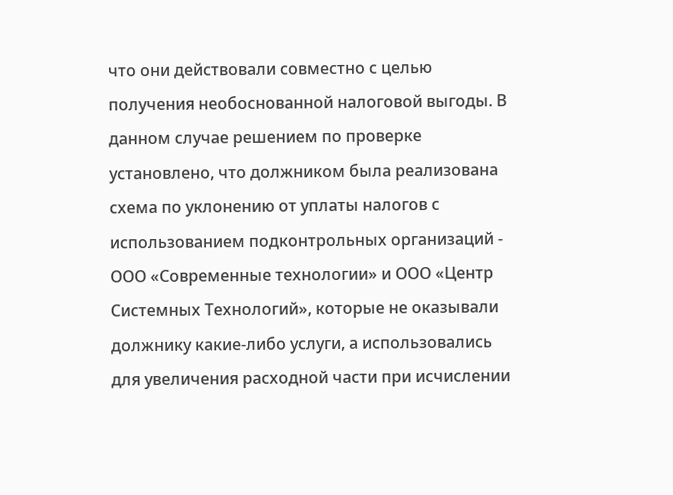что они действовали совместно с целью получения необоснованной налоговой выгоды. В данном случае решением по проверке установлено, что должником была реализована схема по уклонению от уплаты налогов с использованием подконтрольных организаций - ООО «Современные технологии» и ООО «Центр Системных Технологий», которые не оказывали должнику какие-либо услуги, а использовались для увеличения расходной части при исчислении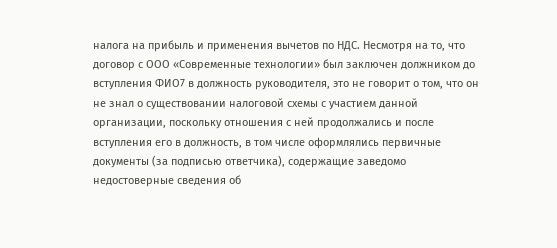налога на прибыль и применения вычетов по НДС. Несмотря на то, что договор с ООО «Современные технологии» был заключен должником до вступления ФИО7 в должность руководителя, это не говорит о том, что он не знал о существовании налоговой схемы с участием данной организации, поскольку отношения с ней продолжались и после вступления его в должность, в том числе оформлялись первичные документы (за подписью ответчика), содержащие заведомо недостоверные сведения об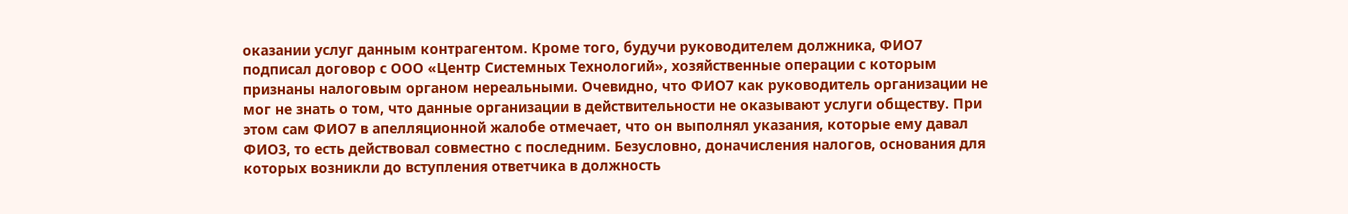оказании услуг данным контрагентом. Кроме того, будучи руководителем должника, ФИО7 подписал договор с ООО «Центр Системных Технологий», хозяйственные операции с которым признаны налоговым органом нереальными. Очевидно, что ФИО7 как руководитель организации не мог не знать о том, что данные организации в действительности не оказывают услуги обществу. При этом сам ФИО7 в апелляционной жалобе отмечает, что он выполнял указания, которые ему давал ФИО3, то есть действовал совместно с последним. Безусловно, доначисления налогов, основания для которых возникли до вступления ответчика в должность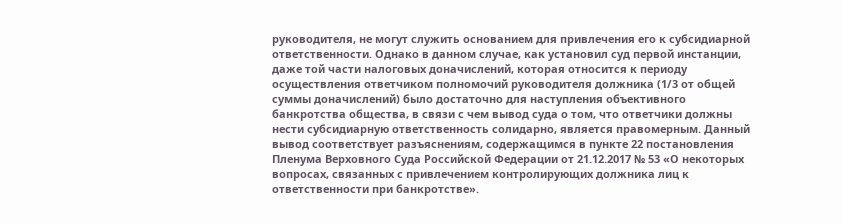руководителя, не могут служить основанием для привлечения его к субсидиарной ответственности. Однако в данном случае, как установил суд первой инстанции, даже той части налоговых доначислений, которая относится к периоду осуществления ответчиком полномочий руководителя должника (1/3 от общей суммы доначислений) было достаточно для наступления объективного банкротства общества, в связи с чем вывод суда о том, что ответчики должны нести субсидиарную ответственность солидарно, является правомерным. Данный вывод соответствует разъяснениям, содержащимся в пункте 22 постановления Пленума Верховного Суда Российской Федерации от 21.12.2017 № 53 «О некоторых вопросах, связанных с привлечением контролирующих должника лиц к ответственности при банкротстве».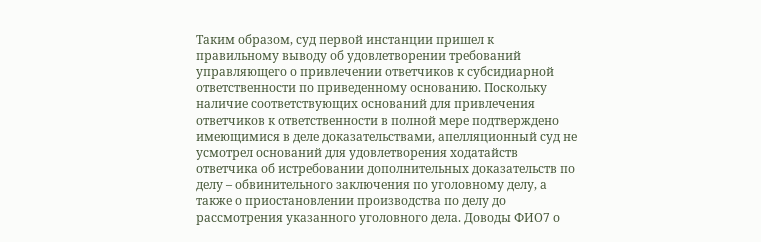Таким образом, суд первой инстанции пришел к правильному выводу об удовлетворении требований управляющего о привлечении ответчиков к субсидиарной ответственности по приведенному основанию. Поскольку наличие соответствующих оснований для привлечения ответчиков к ответственности в полной мере подтверждено имеющимися в деле доказательствами, апелляционный суд не усмотрел оснований для удовлетворения ходатайств ответчика об истребовании дополнительных доказательств по делу – обвинительного заключения по уголовному делу, а также о приостановлении производства по делу до рассмотрения указанного уголовного дела. Доводы ФИО7 о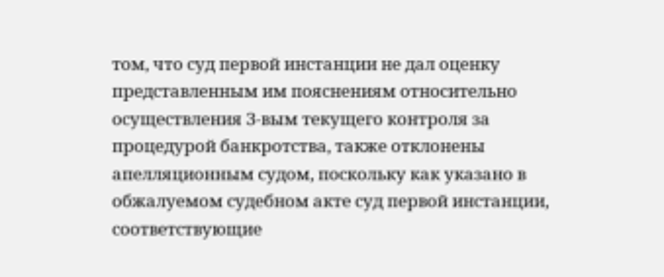том, что суд первой инстанции не дал оценку представленным им пояснениям относительно осуществления З-вым текущего контроля за процедурой банкротства, также отклонены апелляционным судом, поскольку как указано в обжалуемом судебном акте суд первой инстанции, соответствующие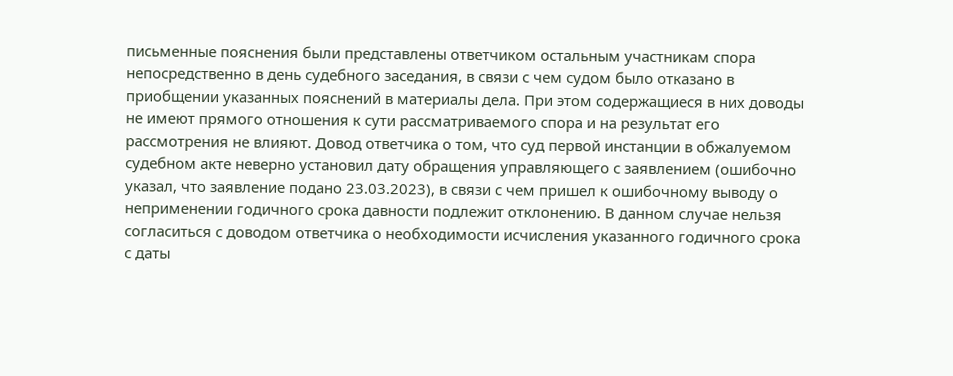письменные пояснения были представлены ответчиком остальным участникам спора непосредственно в день судебного заседания, в связи с чем судом было отказано в приобщении указанных пояснений в материалы дела. При этом содержащиеся в них доводы не имеют прямого отношения к сути рассматриваемого спора и на результат его рассмотрения не влияют. Довод ответчика о том, что суд первой инстанции в обжалуемом судебном акте неверно установил дату обращения управляющего с заявлением (ошибочно указал, что заявление подано 23.03.2023), в связи с чем пришел к ошибочному выводу о неприменении годичного срока давности подлежит отклонению. В данном случае нельзя согласиться с доводом ответчика о необходимости исчисления указанного годичного срока с даты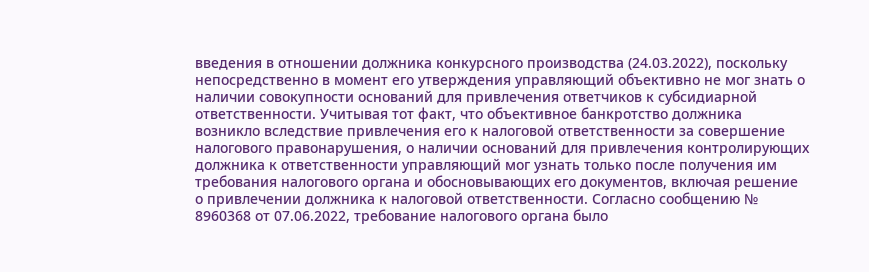введения в отношении должника конкурсного производства (24.03.2022), поскольку непосредственно в момент его утверждения управляющий объективно не мог знать о наличии совокупности оснований для привлечения ответчиков к субсидиарной ответственности. Учитывая тот факт, что объективное банкротство должника возникло вследствие привлечения его к налоговой ответственности за совершение налогового правонарушения, о наличии оснований для привлечения контролирующих должника к ответственности управляющий мог узнать только после получения им требования налогового органа и обосновывающих его документов, включая решение о привлечении должника к налоговой ответственности. Согласно сообщению № 8960368 от 07.06.2022, требование налогового органа было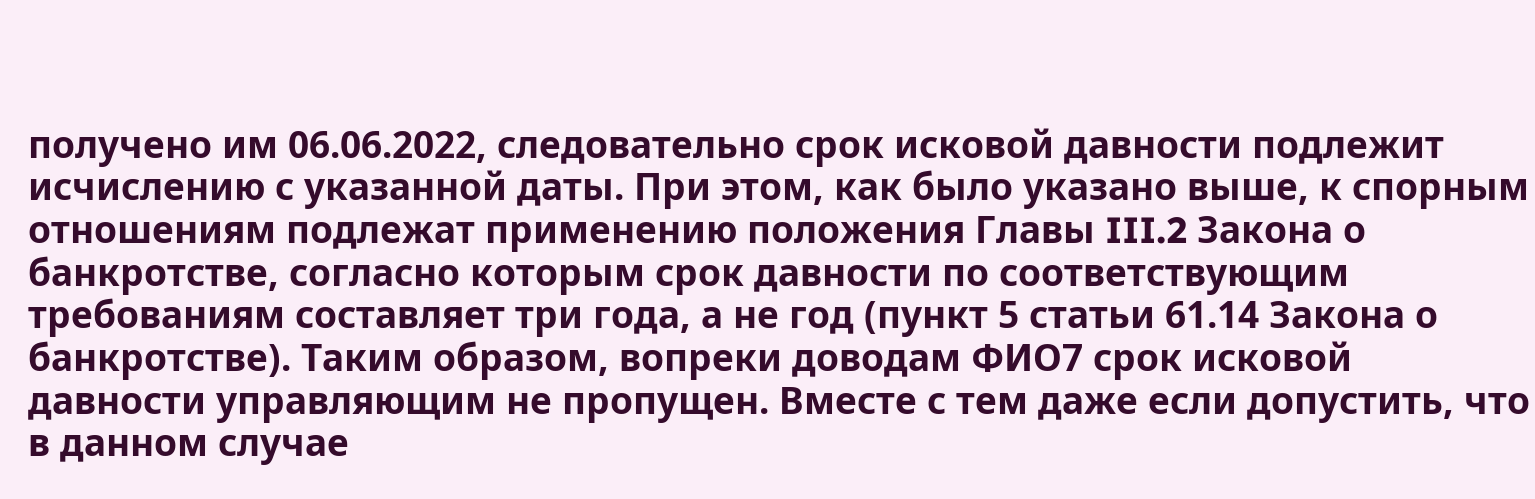получено им 06.06.2022, следовательно срок исковой давности подлежит исчислению с указанной даты. При этом, как было указано выше, к спорным отношениям подлежат применению положения Главы III.2 Закона о банкротстве, согласно которым срок давности по соответствующим требованиям составляет три года, а не год (пункт 5 статьи 61.14 Закона о банкротстве). Таким образом, вопреки доводам ФИО7 срок исковой давности управляющим не пропущен. Вместе с тем даже если допустить, что в данном случае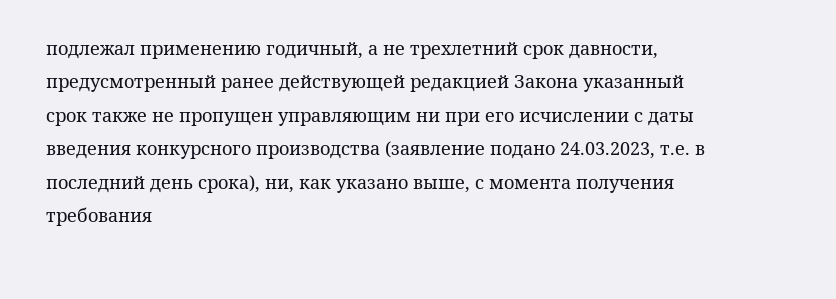подлежал применению годичный, а не трехлетний срок давности, предусмотренный ранее действующей редакцией Закона указанный срок также не пропущен управляющим ни при его исчислении с даты введения конкурсного производства (заявление подано 24.03.2023, т.е. в последний день срока), ни, как указано выше, с момента получения требования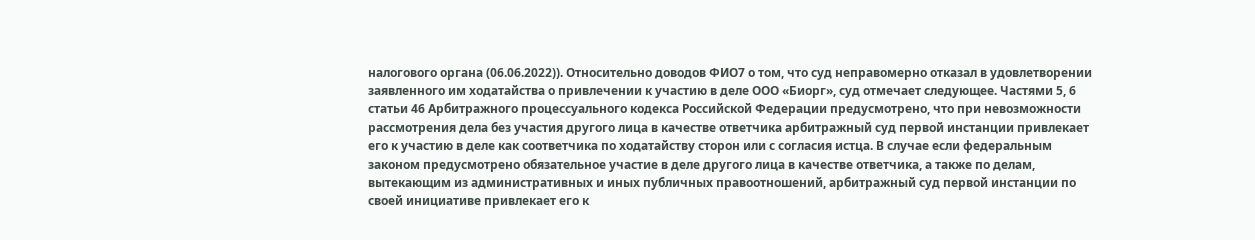налогового органа (06.06.2022)). Относительно доводов ФИО7 о том, что суд неправомерно отказал в удовлетворении заявленного им ходатайства о привлечении к участию в деле ООО «Биорг», суд отмечает следующее. Частями 5, 6 статьи 46 Арбитражного процессуального кодекса Российской Федерации предусмотрено, что при невозможности рассмотрения дела без участия другого лица в качестве ответчика арбитражный суд первой инстанции привлекает его к участию в деле как соответчика по ходатайству сторон или с согласия истца. В случае если федеральным законом предусмотрено обязательное участие в деле другого лица в качестве ответчика, а также по делам, вытекающим из административных и иных публичных правоотношений, арбитражный суд первой инстанции по своей инициативе привлекает его к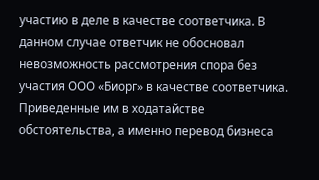участию в деле в качестве соответчика. В данном случае ответчик не обосновал невозможность рассмотрения спора без участия ООО «Биорг» в качестве соответчика. Приведенные им в ходатайстве обстоятельства, а именно перевод бизнеса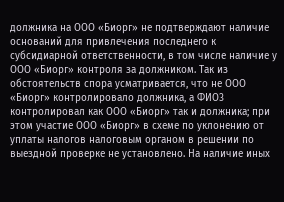должника на ООО «Биорг» не подтверждают наличие оснований для привлечения последнего к субсидиарной ответственности, в том числе наличие у ООО «Биорг» контроля за должником. Так из обстоятельств спора усматривается, что не ООО «Биорг» контролировало должника, а ФИО3 контролировал как ООО «Биорг» так и должника; при этом участие ООО «Биорг» в схеме по уклонению от уплаты налогов налоговым органом в решении по выездной проверке не установлено. На наличие иных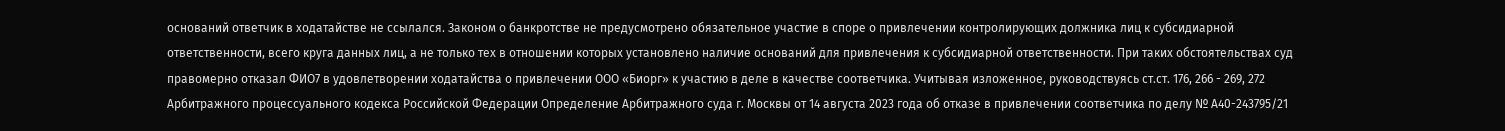оснований ответчик в ходатайстве не ссылался. Законом о банкротстве не предусмотрено обязательное участие в споре о привлечении контролирующих должника лиц к субсидиарной ответственности, всего круга данных лиц, а не только тех в отношении которых установлено наличие оснований для привлечения к субсидиарной ответственности. При таких обстоятельствах суд правомерно отказал ФИО7 в удовлетворении ходатайства о привлечении ООО «Биорг» к участию в деле в качестве соответчика. Учитывая изложенное, руководствуясь ст.ст. 176, 266 - 269, 272 Арбитражного процессуального кодекса Российской Федерации Определение Арбитражного суда г. Москвы от 14 августа 2023 года об отказе в привлечении соответчика по делу № А40-243795/21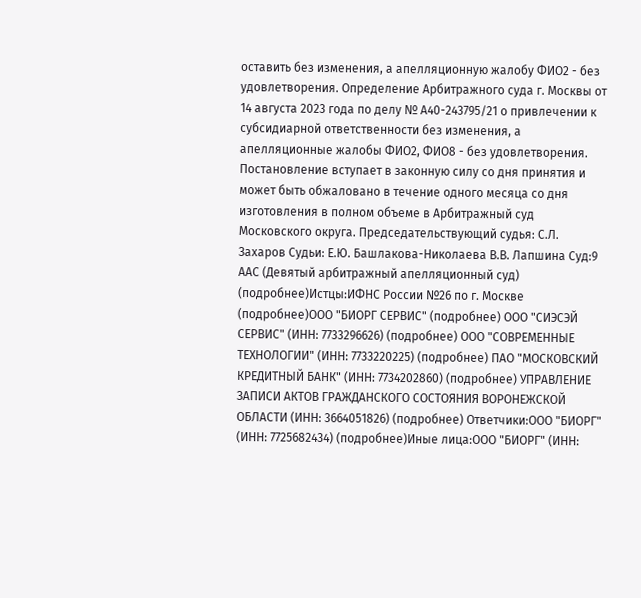оставить без изменения, а апелляционную жалобу ФИО2 - без удовлетворения. Определение Арбитражного суда г. Москвы от 14 августа 2023 года по делу № А40-243795/21 о привлечении к субсидиарной ответственности без изменения, а апелляционные жалобы ФИО2, ФИО8 - без удовлетворения. Постановление вступает в законную силу со дня принятия и может быть обжаловано в течение одного месяца со дня изготовления в полном объеме в Арбитражный суд Московского округа. Председательствующий судья: С.Л. Захаров Судьи: Е.Ю. Башлакова-Николаева В.В. Лапшина Суд:9 ААС (Девятый арбитражный апелляционный суд) (подробнее)Истцы:ИФНС России №26 по г. Москве (подробнее)ООО "БИОРГ СЕРВИС" (подробнее) ООО "СИЭСЭЙ СЕРВИС" (ИНН: 7733296626) (подробнее) ООО "СОВРЕМЕННЫЕ ТЕХНОЛОГИИ" (ИНН: 7733220225) (подробнее) ПАО "МОСКОВСКИЙ КРЕДИТНЫЙ БАНК" (ИНН: 7734202860) (подробнее) УПРАВЛЕНИЕ ЗАПИСИ АКТОВ ГРАЖДАНСКОГО СОСТОЯНИЯ ВОРОНЕЖСКОЙ ОБЛАСТИ (ИНН: 3664051826) (подробнее) Ответчики:ООО "БИОРГ" (ИНН: 7725682434) (подробнее)Иные лица:ООО "БИОРГ" (ИНН: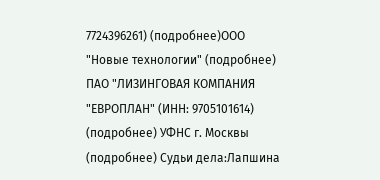7724396261) (подробнее)ООО "Новые технологии" (подробнее) ПАО "ЛИЗИНГОВАЯ КОМПАНИЯ "ЕВРОПЛАН" (ИНН: 9705101614) (подробнее) УФНС г. Москвы (подробнее) Судьи дела:Лапшина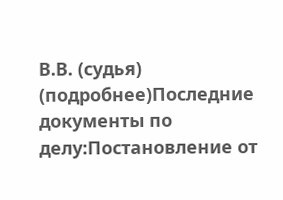В.В. (судья) (подробнее)Последние документы по делу:Постановление от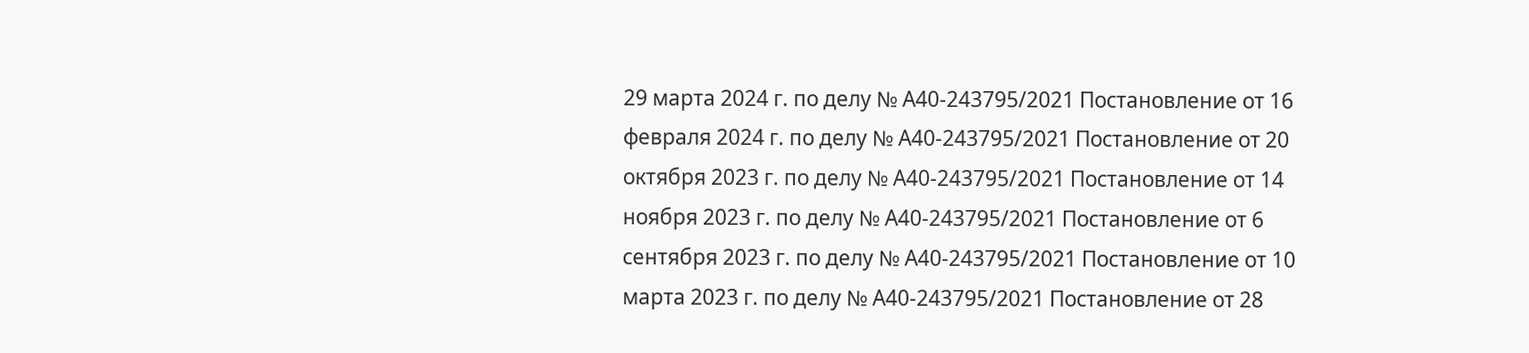29 марта 2024 г. по делу № А40-243795/2021 Постановление от 16 февраля 2024 г. по делу № А40-243795/2021 Постановление от 20 октября 2023 г. по делу № А40-243795/2021 Постановление от 14 ноября 2023 г. по делу № А40-243795/2021 Постановление от 6 сентября 2023 г. по делу № А40-243795/2021 Постановление от 10 марта 2023 г. по делу № А40-243795/2021 Постановление от 28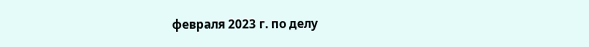февраля 2023 г. по делу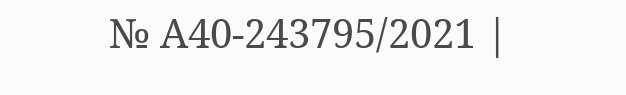№ А40-243795/2021 |